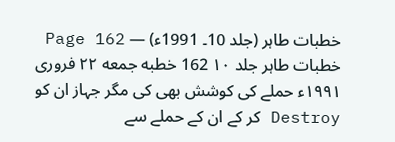خطبات طاہر (جلد 10۔ 1991ء) — Page 162
خطبات طاہر جلد ۱۰ 162 خطبه جمعه ۲۲ فروری ۱۹۹۱ء حملے کی کوشش بھی کی مگر جہاز ان کو Destroy کر کے ان کے حملے سے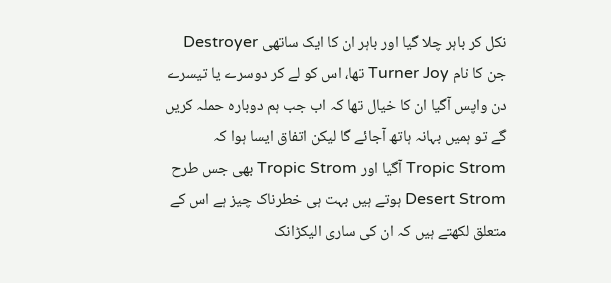نکل کر باہر چلا گیا اور باہر ان کا ایک ساتھی Destroyer جن کا نام Turner Joy تھا، اس کو لے کر دوسرے یا تیسرے دن واپس آگیا ان کا خیال تھا کہ اب جب ہم دوبارہ حملہ کریں گے تو ہمیں بہانہ ہاتھ آجائے گا لیکن اتفاق ایسا ہوا کہ Tropic Strom آگیا اور Tropic Strom بھی جس طرح Desert Strom ہوتے ہیں بہت ہی خطرناک چیز ہے اس کے متعلق لکھتے ہیں کہ ان کی ساری الیکڑانک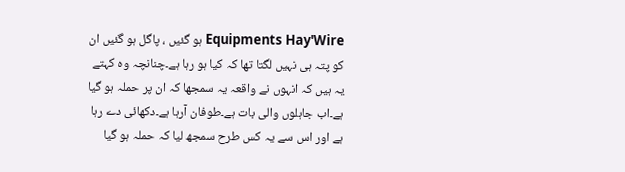Equipments Hay'Wire ہو گئیں ، پاگل ہو گئیں ان کو پتہ ہی نہیں لگتا تھا کہ کیا ہو رہا ہے۔چنانچہ وہ کہتے یہ ہیں کہ انہوں نے واقعہ یہ سمجھا کہ ان پر حملہ ہو گیا ہے۔اب جاہلوں والی بات ہے۔طوفان آرہا ہے۔دکھائی دے رہا ہے اور اس سے یہ کس طرح سمجھ لیا کہ حملہ ہو گیا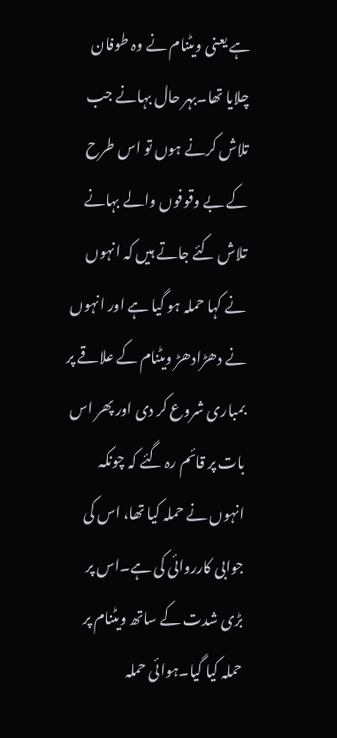ہے یعنی ویٹنام نے وہ طوفان چلایا تھا۔بہر حال بہانے جب تلاش کرنے ہوں تو اس طرح کے بے وقوفوں والے بہانے تلاش کئے جاتے ہیں کہ انہوں نے کہا حملہ ہو گیا ہے اور انہوں نے دھڑادھڑ ویٹنام کے علاقے پر بمباری شروع کر دی اور پھر اس بات پر قائم رہ گئے کہ چونکہ انہوں نے حملہ کیا تھا، اس کی جوابی کارروائی کی ہے۔اس پر بڑی شدت کے ساتھ ویٹنام پر حملہ کیا گیا۔ہوائی حملہ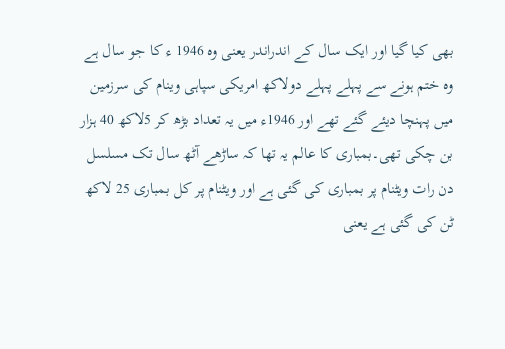بھی کیا گیا اور ایک سال کے اندراندر یعنی وہ 1946 ء کا جو سال ہے وہ ختم ہونے سے پہلے پہلے دولاکھ امریکی سپاہی وینام کی سرزمین میں پہنچا دیئے گئے تھے اور 1946ء میں یہ تعداد بڑھ کر 5لاکھ 40 ہزار بن چکی تھی۔بمباری کا عالم یہ تھا کہ ساڑھے آٹھ سال تک مسلسل دن رات ویٹنام پر بمباری کی گئی ہے اور ویٹنام پر کل بمباری 25 لاکھ ٹن کی گئی ہے یعنی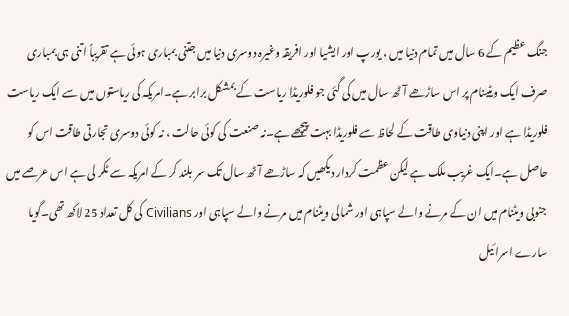جنگ عظیم کے 6 سال میں تمام دنیا میں ، یورپ اور ایشیا اور افریقہ وغیرہ دوسری دنیا میں جتنی بمباری ہوئی ہے تقریباً اتنی ہی بمباری صرف ایک ویٹینام پر اس ساڑھے آٹھ سال میں کی گئی جو فلوریڈا ریاست کے بمشکل برابر ہے۔امریکہ کی ریاستوں میں سے ایک ریاست فلوریڈا ہے اور اپنی دنیاوی طاقت کے لحاظ سے فلوریڈا بہت پیچھے ہے۔نہ صنعت کی کوئی حالت ، نہ کوئی دوسری تجارتی طاقت اس کو حاصل ہے۔ایک غریب ملک ہے لیکن عظمت کردار دیکھیں کہ ساڑھے آٹھ سال تک سر بلند کر کے امریکہ سے ٹکر لی ہے اس عرصے میں جنوبی ویٹنام میں ان کے مرنے والے سپاہی اور شمالی ویٹنام میں مرنے والے سپاہی اور Civilians کی کل تعداد 25 لاکھ تھی۔گویا سارے اسرائیل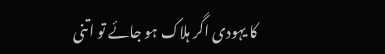کا یہودی اگر ہلاک ہو جائے تو اتنی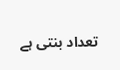تعداد بنتی ہے